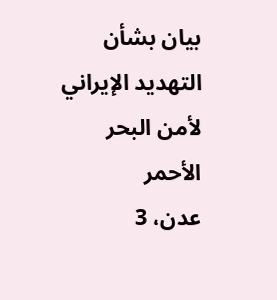بيان بشأن التهديد الإيراني لأمن البحر الأحمر
عدن، 3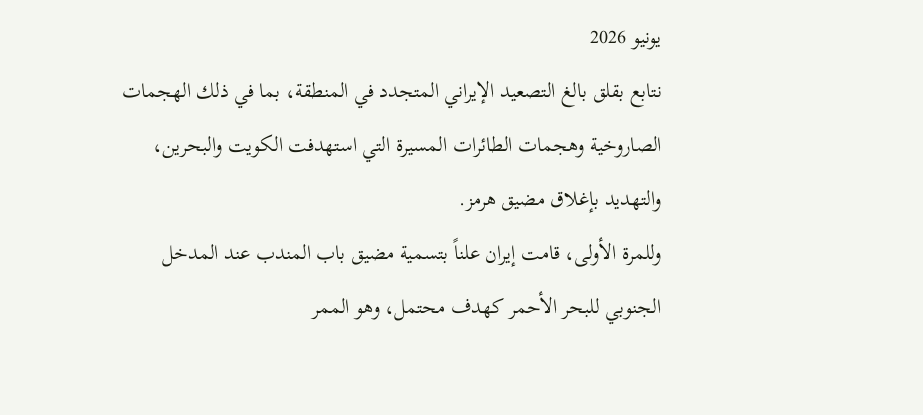يونيو 2026
نتابع بقلق بالغ التصعيد الإيراني المتجدد في المنطقة، بما في ذلك الهجمات الصاروخية وهجمات الطائرات المسيرة التي استهدفت الكويت والبحرين، والتهديد بإغلاق مضيق هرمز.
وللمرة الأولى، قامت إيران علناً بتسمية مضيق باب المندب عند المدخل الجنوبي للبحر الأحمر كهدف محتمل، وهو الممر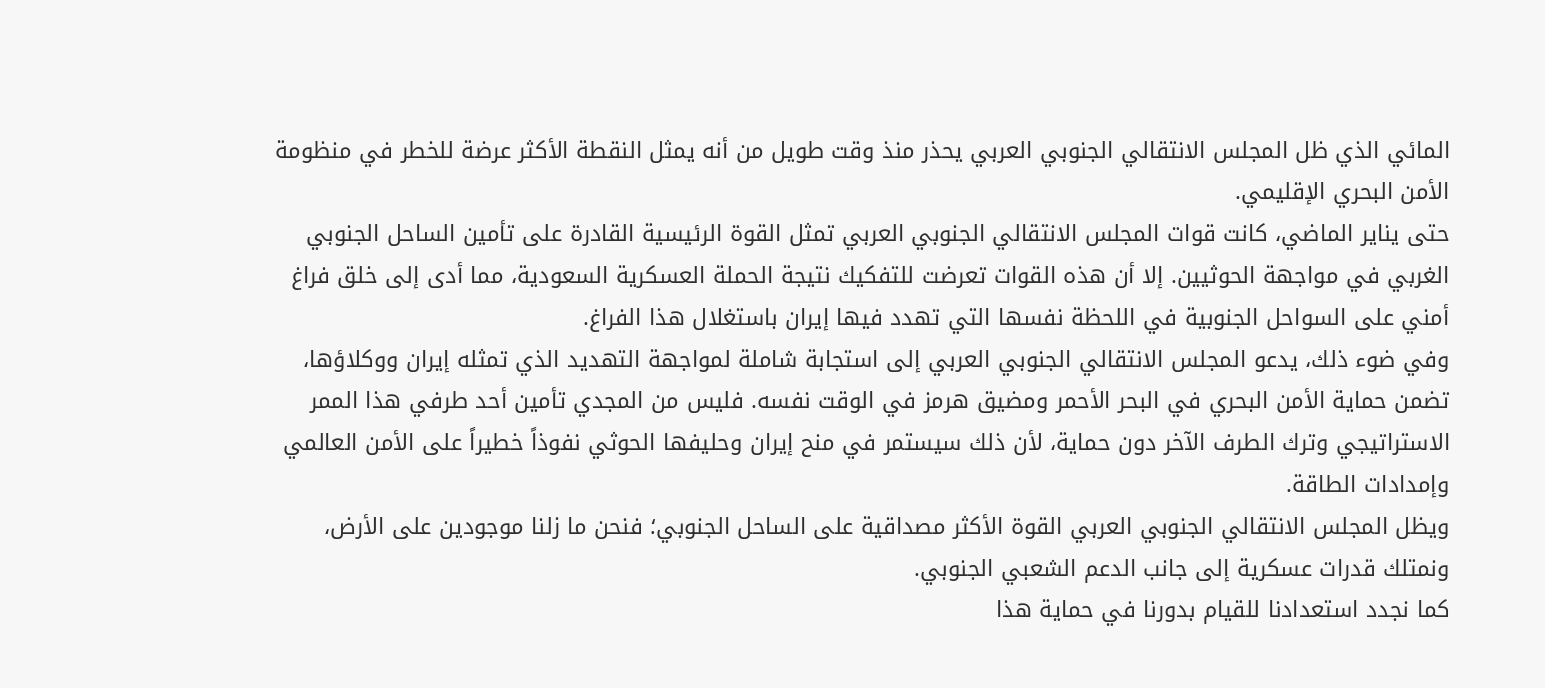المائي الذي ظل المجلس الانتقالي الجنوبي العربي يحذر منذ وقت طويل من أنه يمثل النقطة الأكثر عرضة للخطر في منظومة الأمن البحري الإقليمي.
حتى يناير الماضي، كانت قوات المجلس الانتقالي الجنوبي العربي تمثل القوة الرئيسية القادرة على تأمين الساحل الجنوبي الغربي في مواجهة الحوثيين. إلا أن هذه القوات تعرضت للتفكيك نتيجة الحملة العسكرية السعودية، مما أدى إلى خلق فراغ أمني على السواحل الجنوبية في اللحظة نفسها التي تهدد فيها إيران باستغلال هذا الفراغ.
وفي ضوء ذلك، يدعو المجلس الانتقالي الجنوبي العربي إلى استجابة شاملة لمواجهة التهديد الذي تمثله إيران ووكلاؤها، تضمن حماية الأمن البحري في البحر الأحمر ومضيق هرمز في الوقت نفسه. فليس من المجدي تأمين أحد طرفي هذا الممر الاستراتيجي وترك الطرف الآخر دون حماية، لأن ذلك سيستمر في منح إيران وحليفها الحوثي نفوذاً خطيراً على الأمن العالمي وإمدادات الطاقة.
ويظل المجلس الانتقالي الجنوبي العربي القوة الأكثر مصداقية على الساحل الجنوبي؛ فنحن ما زلنا موجودين على الأرض، ونمتلك قدرات عسكرية إلى جانب الدعم الشعبي الجنوبي.
كما نجدد استعدادنا للقيام بدورنا في حماية هذا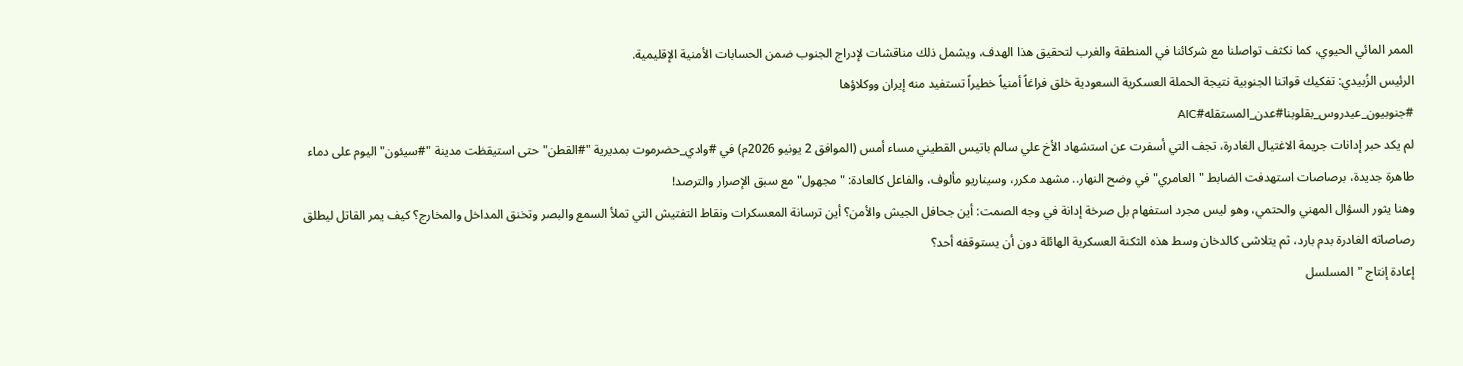الممر المائي الحيوي، كما نكثف تواصلنا مع شركائنا في المنطقة والغرب لتحقيق هذا الهدف، ويشمل ذلك مناقشات لإدراج الجنوب ضمن الحسابات الأمنية الإقليمية.
الرئيس الزُبيدي: تفكيك قواتنا الجنوبية نتيجة الحملة العسكرية السعودية خلق فراغاً أمنياً خطيراً تستفيد منه إيران ووكلاؤها
#جنوبيون_عيدروس_بقلوبنا#عدن_المستقله#AIC
لم يكد حبر إدانات جريمة الاغتيال الغادرة، تجف التي أسفرت عن استشهاد الأخ علي سالم باتيس القطيني مساء أمس (الموافق 2 يونيو 2026م) في #وادي_حضرموت بمديرية "#القطن"حتى استيقظت مدينة "#سيئون" اليوم على دماء طاهرة جديدة، برصاصات استهدفت الضابط "العامري" في وضح النهار.. مشهد مكرر، وسيناريو مألوف، والفاعل كالعادة: "مجهول" مع سبق الإصرار والترصد!
وهنا يثور السؤال المهني والحتمي، وهو ليس مجرد استفهام بل صرخة إدانة في وجه الصمت: أين جحافل الجيش والأمن؟ أين ترسانة المعسكرات ونقاط التفتيش التي تملأ السمع والبصر وتخنق المداخل والمخارج؟ كيف يمر القاتل ليطلق رصاصاته الغادرة بدم بارد، ثم يتلاشى كالدخان وسط هذه الثكنة العسكرية الهائلة دون أن يستوقفه أحد؟
إعادة إنتاج "المسلسل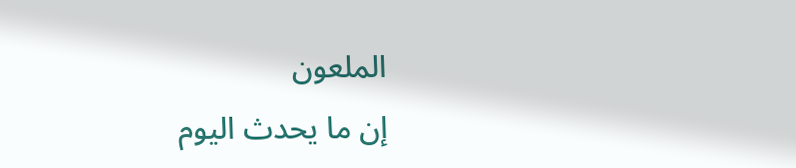الملعون
إن ما يحدث اليوم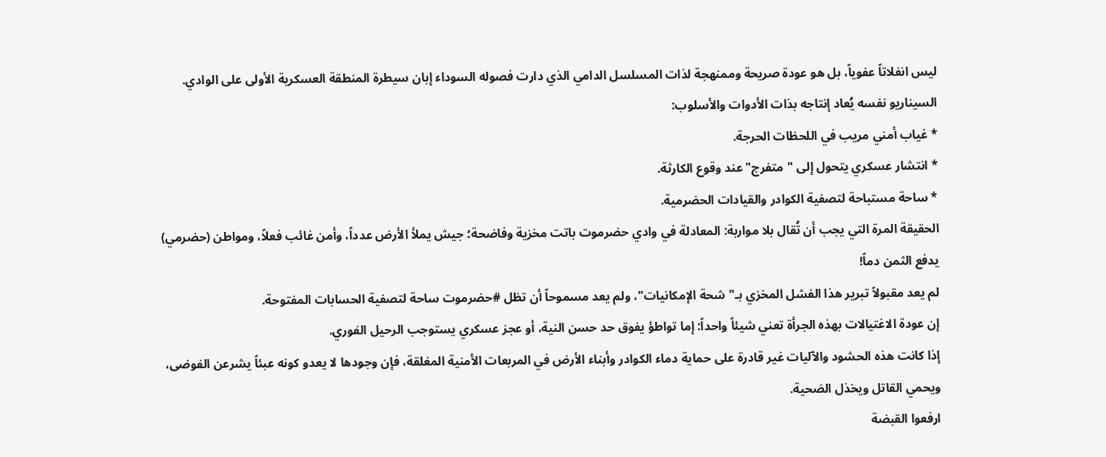ليس انفلاتاً عفوياً، بل هو عودة صريحة وممنهجة لذات المسلسل الدامي الذي دارت فصوله السوداء إبان سيطرة المنطقة العسكرية الأولى على الوادي.
السيناريو نفسه يُعاد إنتاجه بذات الأدوات والأسلوب:
* غياب أمني مريب في اللحظات الحرجة.
* انتشار عسكري يتحول إلى "متفرج" عند وقوع الكارثة.
* ساحة مستباحة لتصفية الكوادر والقيادات الحضرمية.
الحقيقة المرة التي يجب أن تُقال بلا مواربة: المعادلة في وادي حضرموت باتت مخزية وفاضحة؛ جيش يملأ الأرض عدداً، وأمن غائب فعلاً، ومواطن (حضرمي) يدفع الثمن دماً!
لم يعد مقبولاً تبرير هذا الفشل المخزي بـ"شحة الإمكانيات"، ولم يعد مسموحاً أن تظل #حضرموت ساحة لتصفية الحسابات المفتوحة.
إن عودة الاغتيالات بهذه الجرأة تعني شيئاً واحداً: إما تواطؤ يفوق حد حسن النية، أو عجز عسكري يستوجب الرحيل الفوري.
إذا كانت هذه الحشود والآليات غير قادرة على حماية دماء الكوادر وأبناء الأرض في المربعات الأمنية المغلقة، فإن وجودها لا يعدو كونه عبئاً يشرعن الفوضى، ويحمي القاتل ويخذل الضحية.
ارفعوا القبضة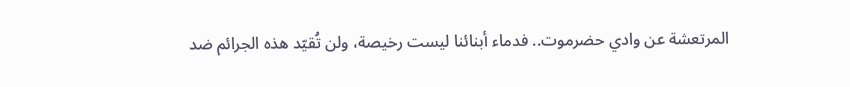المرتعشة عن وادي حضرموت.. فدماء أبنائنا ليست رخيصة، ولن تُقيّد هذه الجرائم ضد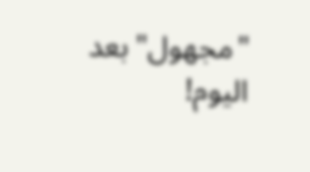"مجهول" بعد اليوم!